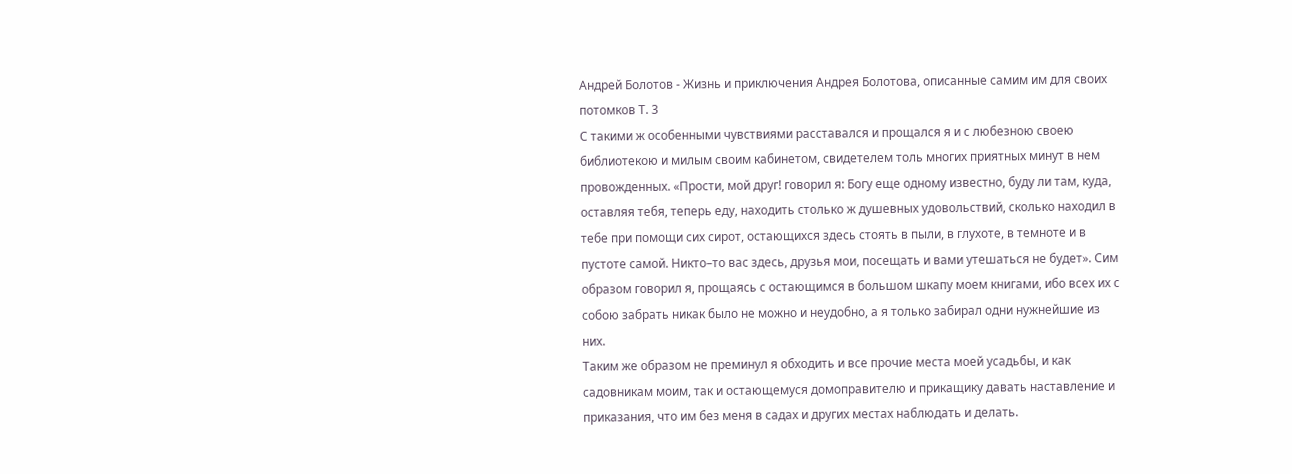Андрей Болотов - Жизнь и приключения Андрея Болотова, описанные самим им для своих потомков Т. 3
С такими ж особенными чувствиями расставался и прощался я и с любезною своею библиотекою и милым своим кабинетом, свидетелем толь многих приятных минут в нем провожденных. «Прости, мой друг! говорил я: Богу еще одному известно, буду ли там, куда, оставляя тебя, теперь еду, находить столько ж душевных удовольствий, сколько находил в тебе при помощи сих сирот, остающихся здесь стоять в пыли, в глухоте, в темноте и в пустоте самой. Никто–то вас здесь, друзья мои, посещать и вами утешаться не будет». Сим образом говорил я, прощаясь с остающимся в большом шкапу моем книгами, ибо всех их с собою забрать никак было не можно и неудобно, а я только забирал одни нужнейшие из них.
Таким же образом не преминул я обходить и все прочие места моей усадьбы, и как садовникам моим, так и остающемуся домоправителю и прикащику давать наставление и приказания, что им без меня в садах и других местах наблюдать и делать.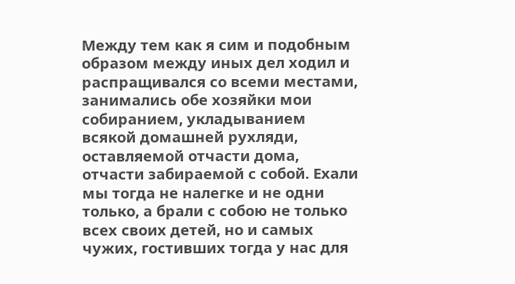Между тем как я сим и подобным образом между иных дел ходил и распращивался со всеми местами, занимались обе хозяйки мои собиранием, укладыванием всякой домашней рухляди, оставляемой отчасти дома, отчасти забираемой с собой. Ехали мы тогда не налегке и не одни только, а брали с собою не только всех своих детей, но и самых чужих, гостивших тогда у нас для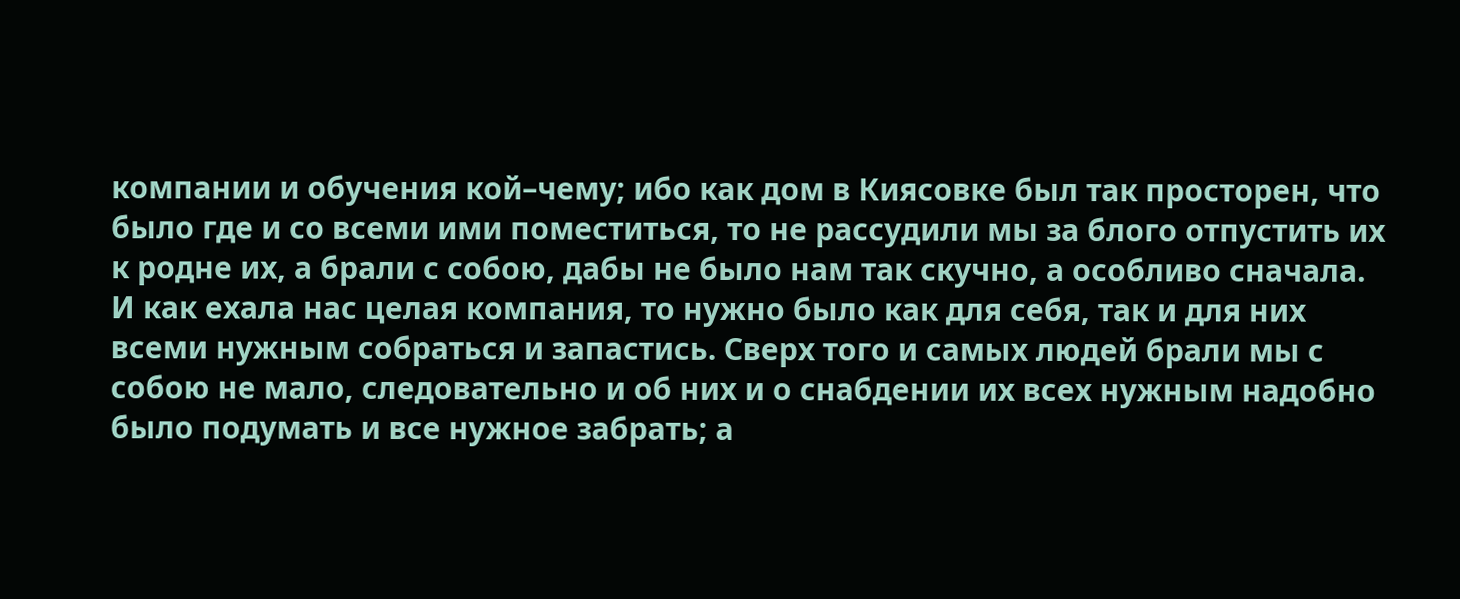компании и обучения кой–чему; ибо как дом в Киясовке был так просторен, что было где и со всеми ими поместиться, то не рассудили мы за блого отпустить их к родне их, а брали с собою, дабы не было нам так скучно, а особливо сначала. И как ехала нас целая компания, то нужно было как для себя, так и для них всеми нужным собраться и запастись. Сверх того и самых людей брали мы с собою не мало, следовательно и об них и о снабдении их всех нужным надобно было подумать и все нужное забрать; а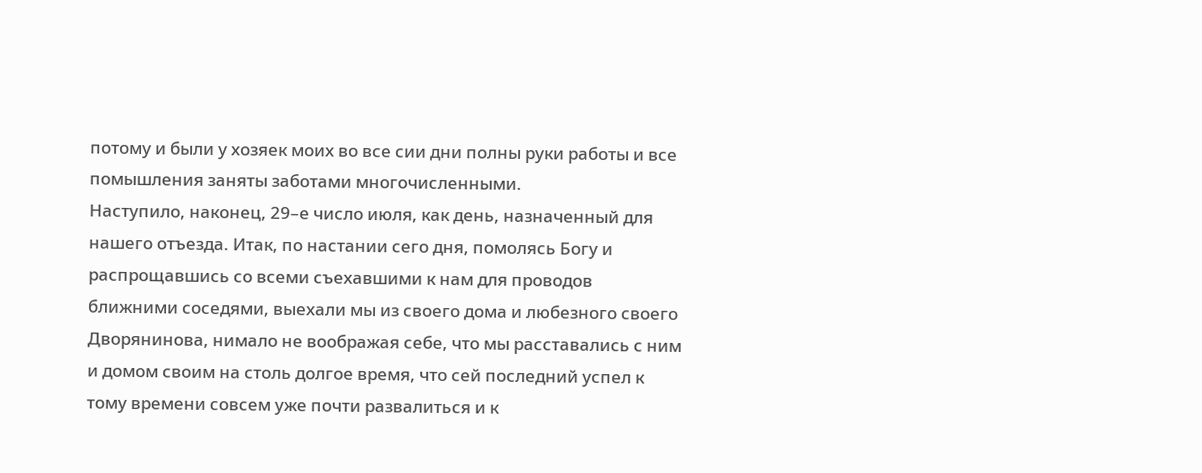потому и были у хозяек моих во все сии дни полны руки работы и все помышления заняты заботами многочисленными.
Наступило, наконец, 29–е число июля, как день, назначенный для нашего отъезда. Итак, по настании сего дня, помолясь Богу и распрощавшись со всеми съехавшими к нам для проводов ближними соседями, выехали мы из своего дома и любезного своего Дворянинова, нимало не воображая себе, что мы расставались с ним и домом своим на столь долгое время, что сей последний успел к тому времени совсем уже почти развалиться и к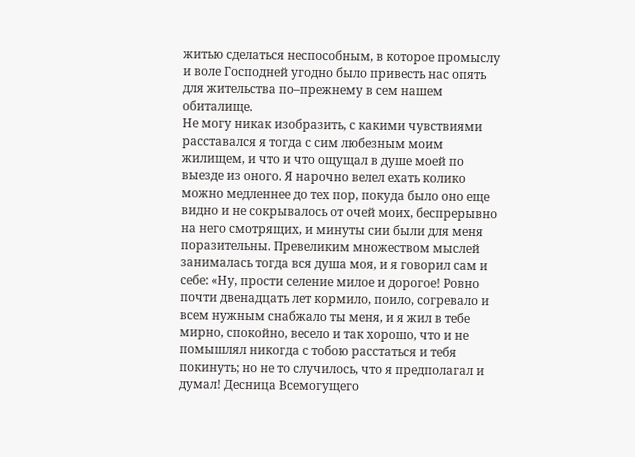житью сделаться неспособным, в которое промыслу и воле Господней угодно было привесть нас опять для жительства по–прежнему в сем нашем обиталище.
Не могу никак изобразить, с какими чувствиями расставался я тогда с сим любезным моим жилищем, и что и что ощущал в душе моей по выезде из оного. Я нарочно велел ехать колико можно медленнее до тех пор, покуда было оно еще видно и не сокрывалось от очей моих, беспрерывно на него смотрящих, и минуты сии были для меня поразительны. Превеликим множеством мыслей занималась тогда вся душа моя, и я говорил сам и себе: «Ну, прости селение милое и дорогое! Ровно почти двенадцать лет кормило, поило, согревало и всем нужным снабжало ты меня, и я жил в тебе мирно, спокойно, весело и так хорошо, что и не помышлял никогда с тобою расстаться и тебя покинуть; но не то случилось, что я предполагал и думал! Десница Всемогущего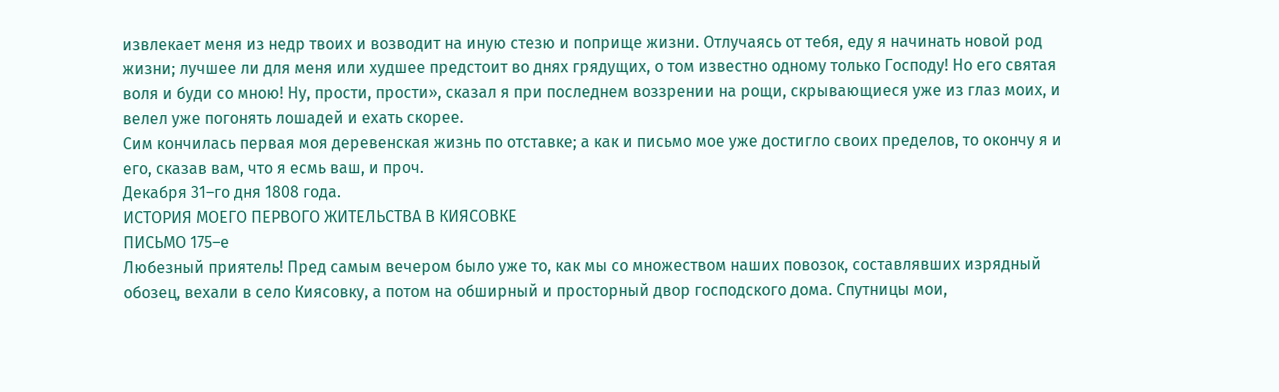извлекает меня из недр твоих и возводит на иную стезю и поприще жизни. Отлучаясь от тебя, еду я начинать новой род жизни; лучшее ли для меня или худшее предстоит во днях грядущих, о том известно одному только Господу! Но его святая воля и буди со мною! Ну, прости, прости», сказал я при последнем воззрении на рощи, скрывающиеся уже из глаз моих, и велел уже погонять лошадей и ехать скорее.
Сим кончилась первая моя деревенская жизнь по отставке; а как и письмо мое уже достигло своих пределов, то окончу я и его, сказав вам, что я есмь ваш, и проч.
Декабря 31–го дня 1808 года.
ИСТОРИЯ МОЕГО ПЕРВОГО ЖИТЕЛЬСТВА В КИЯСОВКЕ
ПИСЬМО 175–е
Любезный приятель! Пред самым вечером было уже то, как мы со множеством наших повозок, составлявших изрядный обозец, вехали в село Киясовку, а потом на обширный и просторный двор господского дома. Спутницы мои,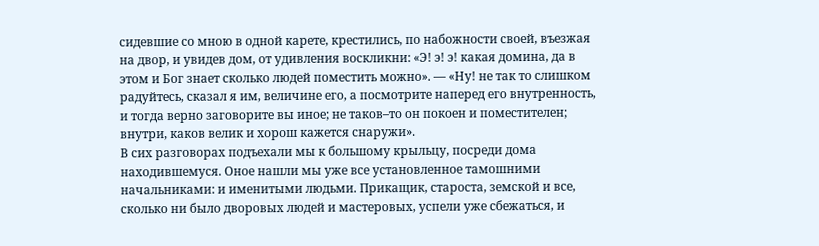сидевшие со мною в одной карете, крестились, по набожности своей, въезжая на двор, и увидев дом, от удивления воскликни: «Э! э! э! какая домина, да в этом и Бог знает сколько людей поместить можно». — «Ну! не так то слишком радуйтесь, сказал я им, величине его, а посмотрите наперед его внутренность, и тогда верно заговорите вы иное; не таков–то он покоен и поместителен; внутри, каков велик и хорош кажется снаружи».
В сих разговорах подъехали мы к большому крыльцу, посреди дома находившемуся. Оное нашли мы уже все установленное тамошними начальниками: и именитыми людьми. Прикащик, староста, земской и все, сколько ни было дворовых людей и мастеровых, успели уже сбежаться, и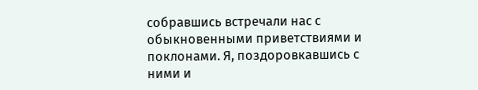собравшись встречали нас с обыкновенными приветствиями и поклонами. Я, поздоровкавшись с ними и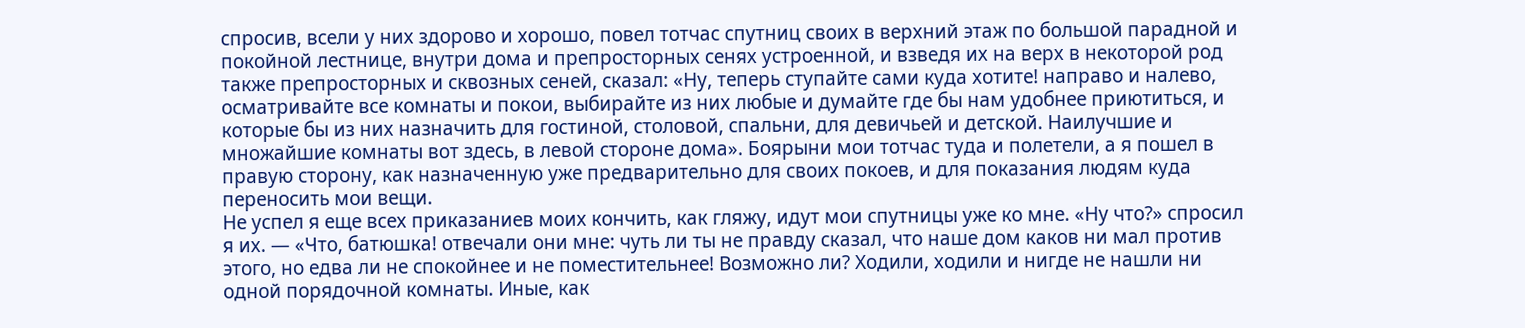спросив, всели у них здорово и хорошо, повел тотчас спутниц своих в верхний этаж по большой парадной и покойной лестнице, внутри дома и препросторных сенях устроенной, и взведя их на верх в некоторой род также препросторных и сквозных сеней, сказал: «Ну, теперь ступайте сами куда хотите! направо и налево, осматривайте все комнаты и покои, выбирайте из них любые и думайте где бы нам удобнее приютиться, и которые бы из них назначить для гостиной, столовой, спальни, для девичьей и детской. Наилучшие и множайшие комнаты вот здесь, в левой стороне дома». Боярыни мои тотчас туда и полетели, а я пошел в правую сторону, как назначенную уже предварительно для своих покоев, и для показания людям куда переносить мои вещи.
Не успел я еще всех приказаниев моих кончить, как гляжу, идут мои спутницы уже ко мне. «Ну что?» спросил я их. — «Что, батюшка! отвечали они мне: чуть ли ты не правду сказал, что наше дом каков ни мал против этого, но едва ли не спокойнее и не поместительнее! Возможно ли? Ходили, ходили и нигде не нашли ни одной порядочной комнаты. Иные, как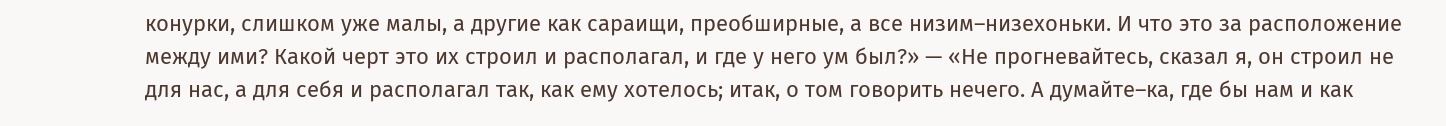конурки, слишком уже малы, а другие как сараищи, преобширные, а все низим–низехоньки. И что это за расположение между ими? Какой черт это их строил и располагал, и где у него ум был?» — «Не прогневайтесь, сказал я, он строил не для нас, а для себя и располагал так, как ему хотелось; итак, о том говорить нечего. А думайте–ка, где бы нам и как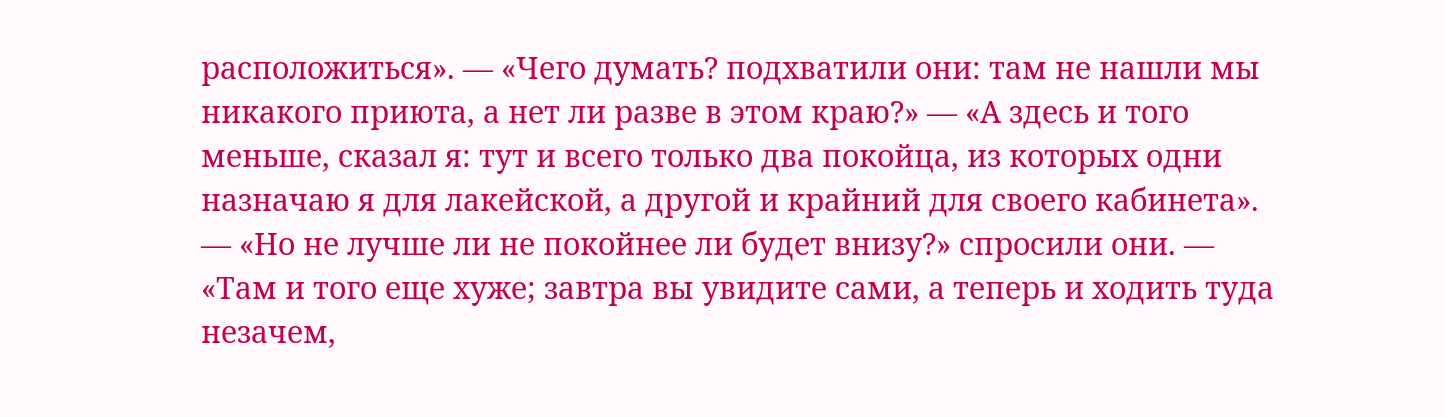расположиться». — «Чего думать? подхватили они: там не нашли мы никакого приюта, а нет ли разве в этом краю?» — «А здесь и того меньше, сказал я: тут и всего только два покойца, из которых одни назначаю я для лакейской, а другой и крайний для своего кабинета». — «Но не лучше ли не покойнее ли будет внизу?» спросили они. — «Там и того еще хуже; завтра вы увидите сами, а теперь и ходить туда незачем,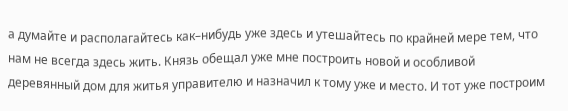а думайте и располагайтесь как–нибудь уже здесь и утешайтесь по крайней мере тем, что нам не всегда здесь жить. Князь обещал уже мне построить новой и особливой деревянный дом для житья управителю и назначил к тому уже и место. И тот уже построим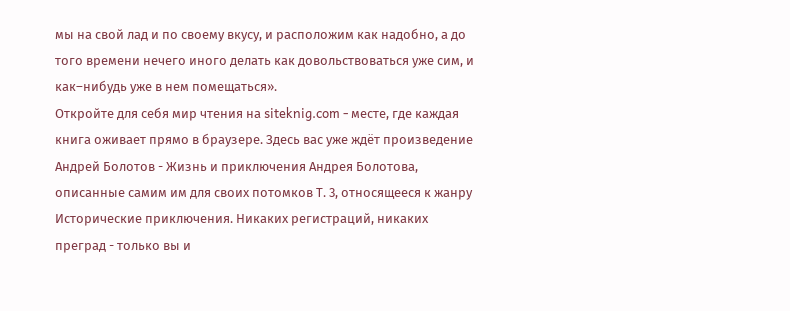мы на свой лад и по своему вкусу, и расположим как надобно, а до того времени нечего иного делать как довольствоваться уже сим, и как–нибудь уже в нем помещаться».
Откройте для себя мир чтения на siteknig.com - месте, где каждая книга оживает прямо в браузере. Здесь вас уже ждёт произведение Андрей Болотов - Жизнь и приключения Андрея Болотова, описанные самим им для своих потомков Т. 3, относящееся к жанру Исторические приключения. Никаких регистраций, никаких преград - только вы и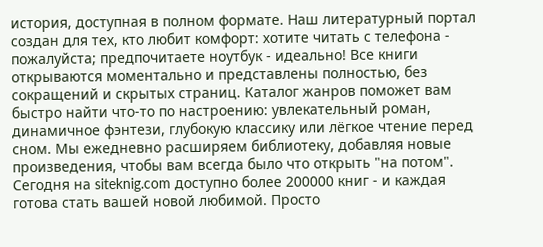история, доступная в полном формате. Наш литературный портал создан для тех, кто любит комфорт: хотите читать с телефона - пожалуйста; предпочитаете ноутбук - идеально! Все книги открываются моментально и представлены полностью, без сокращений и скрытых страниц. Каталог жанров поможет вам быстро найти что-то по настроению: увлекательный роман, динамичное фэнтези, глубокую классику или лёгкое чтение перед сном. Мы ежедневно расширяем библиотеку, добавляя новые произведения, чтобы вам всегда было что открыть "на потом". Сегодня на siteknig.com доступно более 200000 книг - и каждая готова стать вашей новой любимой. Просто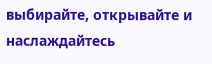выбирайте, открывайте и наслаждайтесь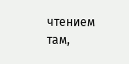чтением там,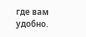где вам удобно.